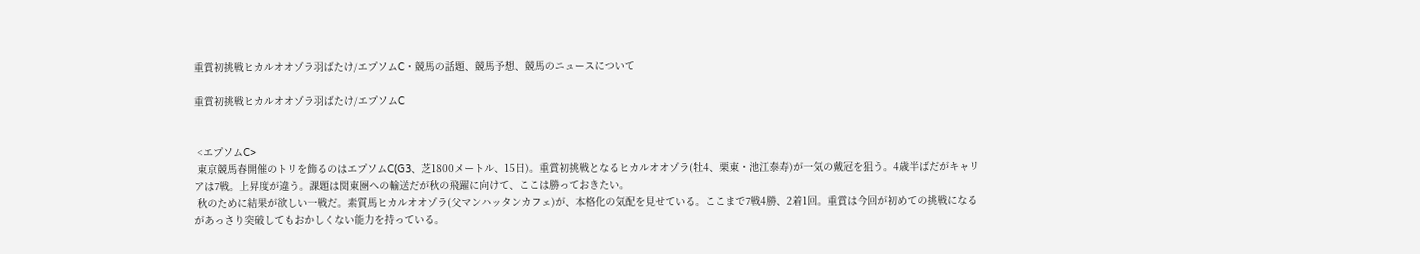重賞初挑戦ヒカルオオゾラ羽ばたけ/エプソムC・競馬の話題、競馬予想、競馬のニュースについて

重賞初挑戦ヒカルオオゾラ羽ばたけ/エプソムC


 <エプソムC>
 東京競馬春開催のトリを飾るのはエプソムC(G3、芝1800メートル、15日)。重賞初挑戦となるヒカルオオゾラ(牡4、栗東・池江泰寿)が一気の戴冠を狙う。4歳半ばだがキャリアは7戦。上昇度が違う。課題は関東圏への輸送だが秋の飛躍に向けて、ここは勝っておきたい。
 秋のために結果が欲しい一戦だ。素質馬ヒカルオオゾラ(父マンハッタンカフェ)が、本格化の気配を見せている。ここまで7戦4勝、2着1回。重賞は今回が初めての挑戦になるがあっさり突破してもおかしくない能力を持っている。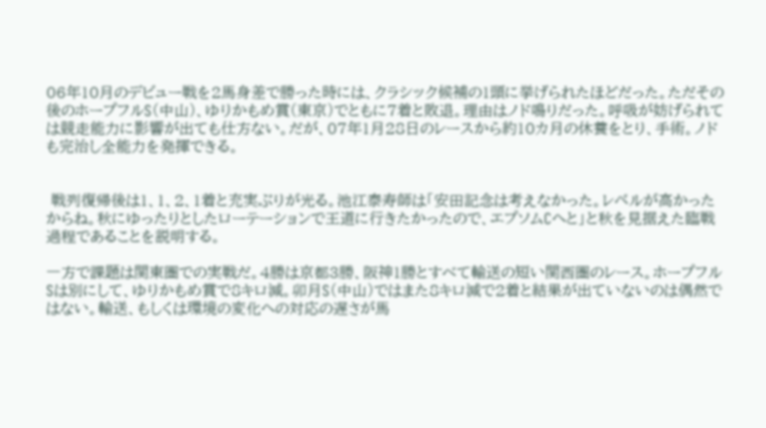06年10月のデビュー戦を2馬身差で勝った時には、クラシック候補の1頭に挙げられたほどだった。ただその後のホープフルS(中山)、ゆりかもめ賞(東京)でともに7着と敗退。理由はノド鳴りだった。呼吸が妨げられては競走能力に影響が出ても仕方ない。だが、07年1月28日のレースから約10カ月の休養をとり、手術。ノドも完治し全能力を発揮できる。


 戦列復帰後は1、1、2、1着と充実ぶりが光る。池江泰寿師は「安田記念は考えなかった。レベルが高かったからね。秋にゆったりとしたローテーションで王道に行きたかったので、エプソムCへと」と秋を見据えた臨戦過程であることを説明する。

一方で課題は関東圏での実戦だ。4勝は京都3勝、阪神1勝とすべて輸送の短い関西圏のレース。ホープフルSは別にして、ゆりかもめ賞で8キロ減。卯月S(中山)ではまた8キロ減で2着と結果が出ていないのは偶然ではない。輸送、もしくは環境の変化への対応の遅さが馬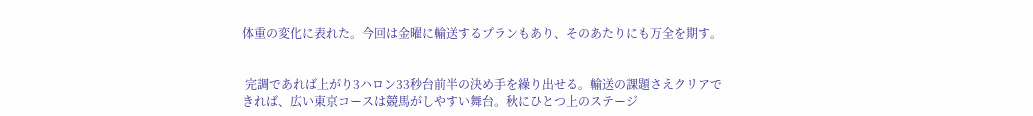体重の変化に表れた。今回は金曜に輸送するプランもあり、そのあたりにも万全を期す。


 完調であれば上がり3ハロン33秒台前半の決め手を繰り出せる。輸送の課題さえクリアできれば、広い東京コースは競馬がしやすい舞台。秋にひとつ上のステージ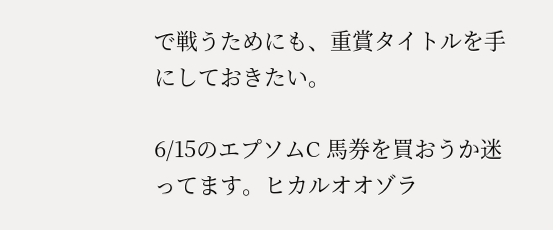で戦うためにも、重賞タイトルを手にしておきたい。

6/15のエプソムC 馬券を買おうか迷ってます。ヒカルオオゾラ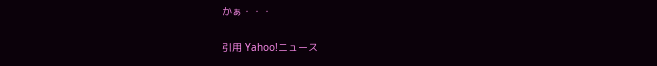かぁ・・・

引用 Yahoo!ニュース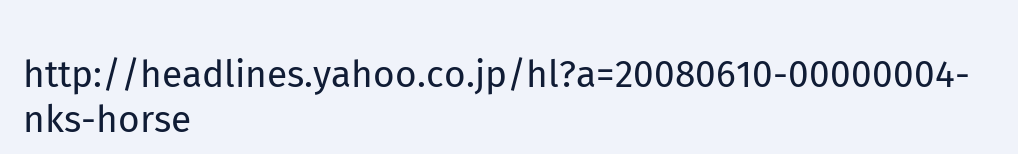http://headlines.yahoo.co.jp/hl?a=20080610-00000004-nks-horse